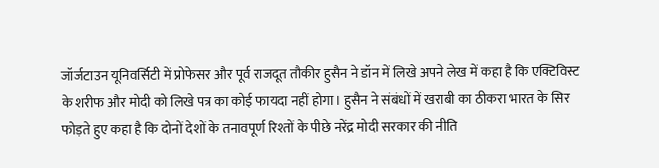जॉर्जटाउन यूनिवर्सिटी में प्रोफेसर और पूर्व राजदूत तौकीर हुसैन ने डॉन में लिखे अपने लेख में कहा है कि एक्टिविस्ट के शरीफ और मोदी को लिखे पत्र का कोई फायदा नहीं होगा। हुसैन ने संबंधों में खराबी का ठीकरा भारत के सिर फोड़ते हुए कहा है कि दोनों देशों के तनावपूर्ण रिश्तों के पीछे नरेंद्र मोदी सरकार की नीति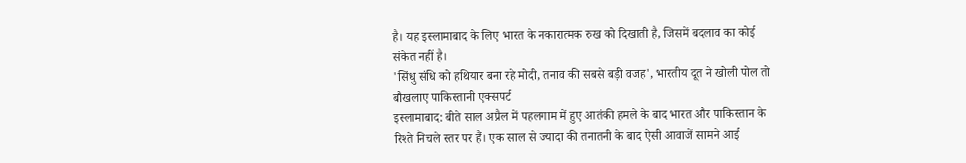है। यह इस्लामाबाद के लिए भारत के नकारात्मक रुख को दिखाती है, जिसमें बदलाव का कोई संकेत नहीं है।
'सिंधु संधि को हथियार बना रहे मोदी, तनाव की सबसे बड़ी वजह', भारतीय दूत ने खोली पोल तो बौखलाए पाकिस्तानी एक्सपर्ट
इस्लामाबाद: बीते साल अप्रैल में पहलगाम में हुए आतंकी हमले के बाद भारत और पाकिस्तान के रिश्ते निचले स्तर पर हैं। एक साल से ज्यादा की तनातनी के बाद ऐसी आवाजें सामने आई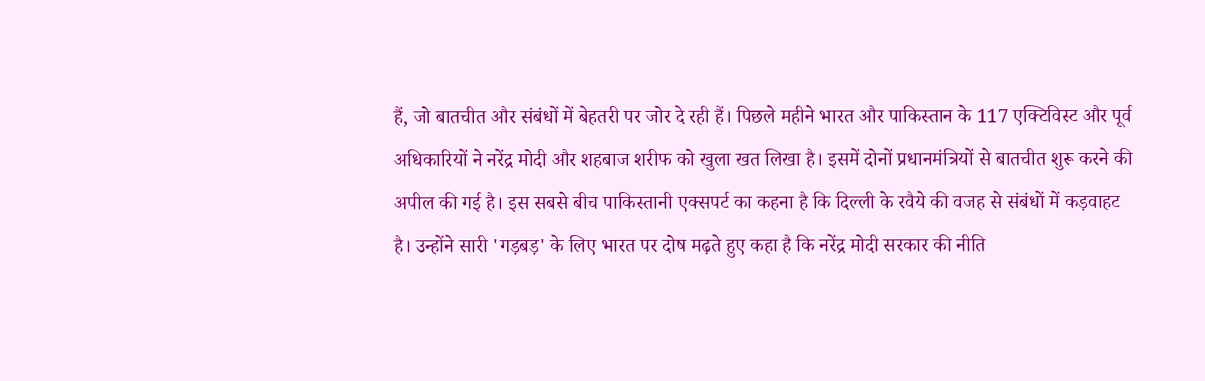हैं, जो बातचीत और संबंधों में बेहतरी पर जोर दे रही हैं। पिछले महीने भारत और पाकिस्तान के 117 एक्टिविस्ट और पूर्व अधिकारियों ने नरेंद्र मोदी और शहबाज शरीफ को खुला खत लिखा है। इसमें दोनों प्रधानमंत्रियों से बातचीत शुरू करने की अपील की गई है। इस सबसे बीच पाकिस्तानी एक्सपर्ट का कहना है कि दिल्ली के रवैये की वजह से संबंधों में कड़वाहट है। उन्होंने सारी 'गड़बड़' के लिए भारत पर दोष मढ़ते हुए कहा है कि नरेंद्र मोदी सरकार की नीति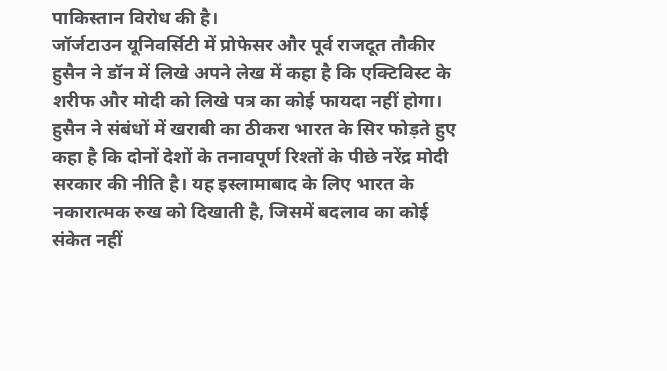पाकिस्तान विरोध की है।
जॉर्जटाउन यूनिवर्सिटी में प्रोफेसर और पूर्व राजदूत तौकीर हुसैन ने डॉन में लिखे अपने लेख में कहा है कि एक्टिविस्ट के शरीफ और मोदी को लिखे पत्र का कोई फायदा नहीं होगा। हुसैन ने संबंधों में खराबी का ठीकरा भारत के सिर फोड़ते हुए कहा है कि दोनों देशों के तनावपूर्ण रिश्तों के पीछे नरेंद्र मोदी सरकार की नीति है। यह इस्लामाबाद के लिए भारत के नकारात्मक रुख को दिखाती है, जिसमें बदलाव का कोई संकेत नहीं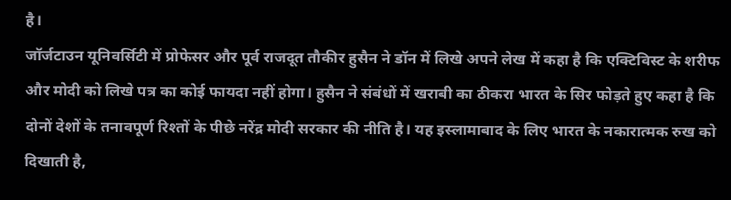है।
जॉर्जटाउन यूनिवर्सिटी में प्रोफेसर और पूर्व राजदूत तौकीर हुसैन ने डॉन में लिखे अपने लेख में कहा है कि एक्टिविस्ट के शरीफ और मोदी को लिखे पत्र का कोई फायदा नहीं होगा। हुसैन ने संबंधों में खराबी का ठीकरा भारत के सिर फोड़ते हुए कहा है कि दोनों देशों के तनावपूर्ण रिश्तों के पीछे नरेंद्र मोदी सरकार की नीति है। यह इस्लामाबाद के लिए भारत के नकारात्मक रुख को दिखाती है,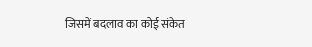जिसमें बदलाव का कोई संकेत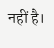नहीं है।